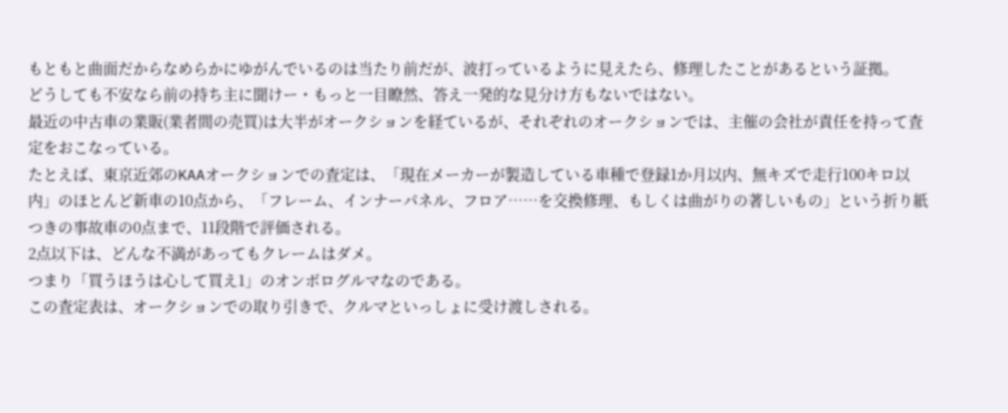もともと曲面だからなめらかにゆがんでいるのは当たり前だが、波打っているように見えたら、修理したことがあるという証拠。
どうしても不安なら前の持ち主に聞けー・もっと一目瞭然、答え一発的な見分け方もないではない。
最近の中古車の業販(業者間の売買)は大半がオークションを経ているが、それぞれのオークションでは、主催の会社が責任を持って査定をおこなっている。
たとえば、東京近郊のKAAオークションでの査定は、「現在メーカーが製造している車種で登録1か月以内、無キズで走行100キロ以内」のほとんど新車の10点から、「フレーム、インナーパネル、フロア……を交換修理、もしくは曲がりの著しいもの」という折り紙つきの事故車の0点まで、11段階で評価される。
2点以下は、どんな不満があってもクレームはダメ。
つまり「買うほうは心して買え1」のオンボログルマなのである。
この査定表は、オークションでの取り引きで、クルマといっしょに受け渡しされる。